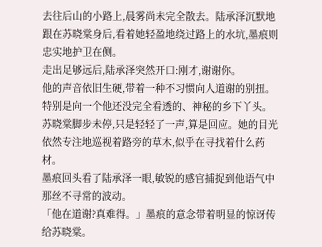去往后山的小路上,晨雾尚未完全散去。陆承泽沉默地跟在苏晓棠身后,看着她轻盈地绕过路上的水坑,墨痕则忠实地护卫在侧。
走出足够远后,陆承泽突然开口:刚才,谢谢你。
他的声音依旧生硬,带着一种不习惯向人道谢的别扭。特别是向一个他还没完全看透的、神秘的乡下丫头。
苏晓棠脚步未停,只是轻轻了一声,算是回应。她的目光依然专注地巡视着路旁的草木,似乎在寻找着什么药材。
墨痕回头看了陆承泽一眼,敏锐的感官捕捉到他语气中那丝不寻常的波动。
「他在道谢?真难得。」墨痕的意念带着明显的惊讶传给苏晓棠。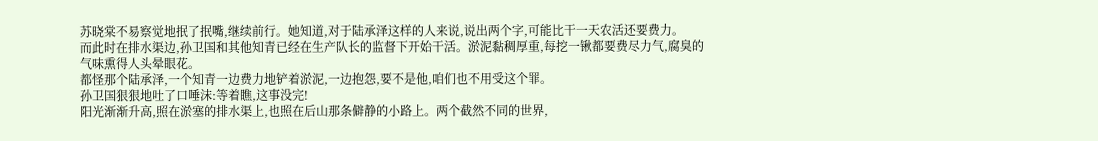苏晓棠不易察觉地抿了抿嘴,继续前行。她知道,对于陆承泽这样的人来说,说出两个字,可能比干一天农活还要费力。
而此时在排水渠边,孙卫国和其他知青已经在生产队长的监督下开始干活。淤泥黏稠厚重,每挖一锹都要费尽力气,腐臭的气味熏得人头晕眼花。
都怪那个陆承泽,一个知青一边费力地铲着淤泥,一边抱怨,要不是他,咱们也不用受这个罪。
孙卫国狠狠地吐了口唾沫:等着瞧,这事没完!
阳光渐渐升高,照在淤塞的排水渠上,也照在后山那条僻静的小路上。两个截然不同的世界,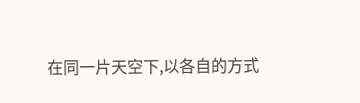在同一片天空下,以各自的方式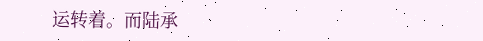运转着。而陆承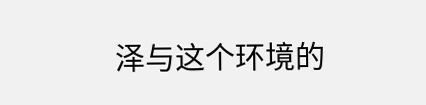泽与这个环境的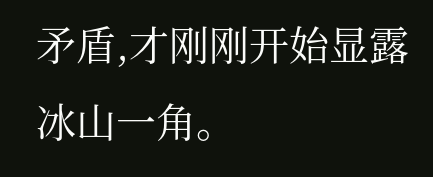矛盾,才刚刚开始显露冰山一角。